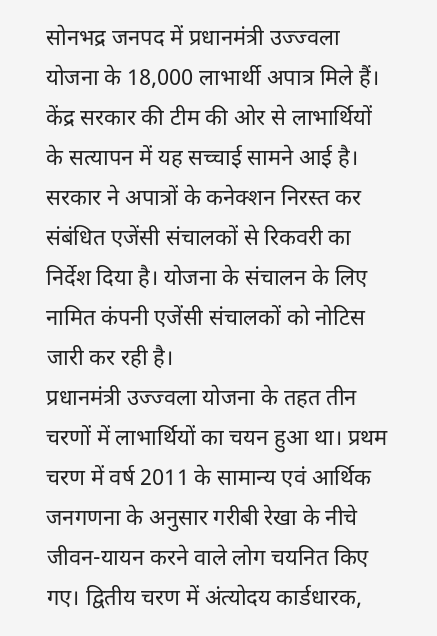सोनभद्र जनपद में प्रधानमंत्री उज्ज्वला योजना के 18,000 लाभार्थी अपात्र मिले हैं। केंद्र सरकार की टीम की ओर से लाभार्थियों के सत्यापन में यह सच्चाई सामने आई है। सरकार ने अपात्रों के कनेक्शन निरस्त कर संबंधित एजेंसी संचालकों से रिकवरी का निर्देश दिया है। योजना के संचालन के लिए नामित कंपनी एजेंसी संचालकों को नोटिस जारी कर रही है।
प्रधानमंत्री उज्ज्वला योजना के तहत तीन चरणों में लाभार्थियों का चयन हुआ था। प्रथम चरण में वर्ष 2011 के सामान्य एवं आर्थिक जनगणना के अनुसार गरीबी रेखा के नीचे जीवन-यायन करने वाले लोग चयनित किए गए। द्वितीय चरण में अंत्योदय कार्डधारक,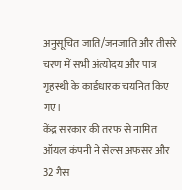अनुसूचित जाति/जनजाति और तीसरे चरण में सभी अंत्योदय और पात्र गृहस्थी के कार्डधारक चयनित किए गए।
केंद्र सरकार की तरफ से नामित ऑयल कंपनी ने सेल्स अफसर और 32 गैस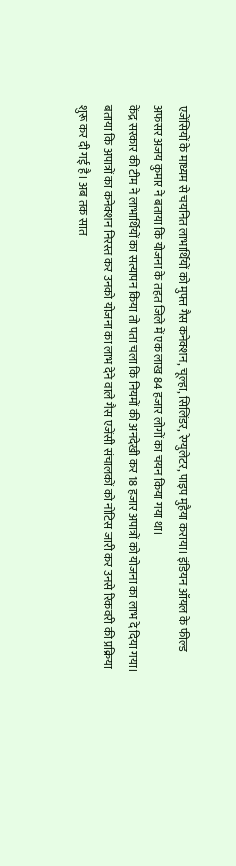एजेंसियों के माध्यम से चयनित लाभार्थियों को मुफ्त गैस कनेक्शन, चूल्हा, सिलिंडर, रेग्युलेटर, पाइप मुहैया कराया। इंडियन ऑयल के फील्ड अफसर अजय कुमार ने बताया कि योजना के तहत जिले में एक लाख 84 हजार लोगों का चयन किया गया था।
केंद्र सरकार की टीम ने लाभार्थियों का सत्यापन किया तो पता चला कि नियमों की अनदेखी कर 18 हजार अपात्रों को योजना का लाभ दे दिया गया। बताया कि अपात्रों का कनेक्शन निरस्त कर उनको योजना का लाभ देने वाले गैस एजेंसी संचालकों को नोटिस जारी कर उनसे रिकवरी की प्रक्रिया शुरू कर दी गई है। अब तक सात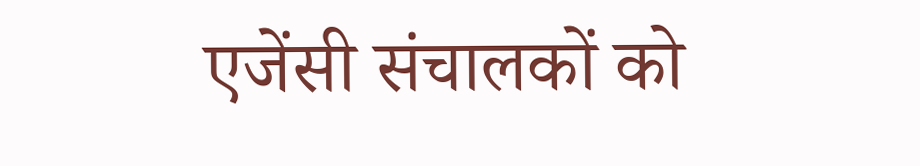एजेंसी संचालकों को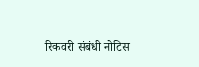रिकवरी संबंधी नोटिस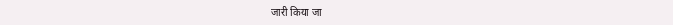जारी किया जा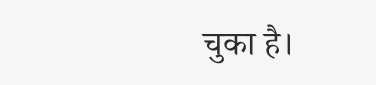चुका है।